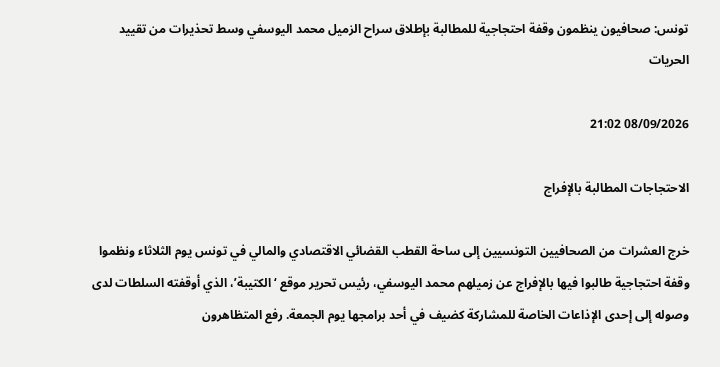تونس: صحافيون ينظمون وقفة احتجاجية للمطالبة بإطلاق سراح الزميل محمد اليوسفي وسط تحذيرات من تقييد الحريات

08/09/2026 21:02

الاحتجاجات المطالبة بالإفراج

خرج العشرات من الصحافيين التونسيين إلى ساحة القطب القضائي الاقتصادي والمالي في تونس يوم الثلاثاء ونظموا وقفة احتجاجية طالبوا فيها بالإفراج عن زميلهم محمد اليوسفي، رئيس تحرير موقع ‘الكتيبة’، الذي أوقفته السلطات لدى وصوله إلى إحدى الإذاعات الخاصة للمشاركة كضيف في أحد برامجها يوم الجمعة. رفع المتظاهرون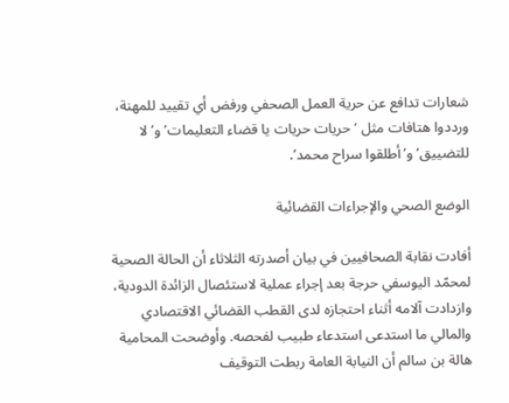شعارات تدافع عن حرية العمل الصحفي ورفض أي تقييد للمهنة، ورددوا هتافات مثل ‘حريات حريات يا قضاء التعليمات’ و’لا للتضييق’ و’أطلقوا سراح محمد’.

الوضع الصحي والإجراءات القضائية

أفادت نقابة الصحافيين في بيان أصدرته الثلاثاء أن الحالة الصحية لمحمّد اليوسفي حرجة بعد إجراء عملية لاستئصال الزائدة الدودية، وازدادت آلامه أثناء احتجازه لدى القطب القضائي الاقتصادي والمالي ما استدعى استدعاء طبيب لفحصه. وأوضحت المحامية هالة بن سالم أن النيابة العامة ربطت التوقيف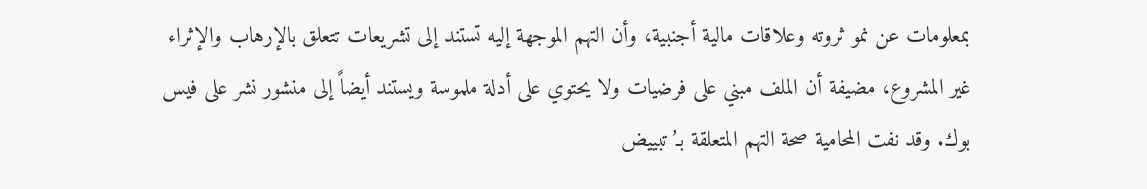بمعلومات عن نمو ثروته وعلاقات مالية أجنبية، وأن التهم الموجهة إليه تستند إلى تشريعات تتعلق بالإرهاب والإثراء غير المشروع، مضيفة أن الملف مبني على فرضيات ولا يحتوي على أدلة ملموسة ويستند أيضاً إلى منشور نشر على فيس بوك. وقد نفت المحامية صحة التهم المتعلقة بـ’تبييض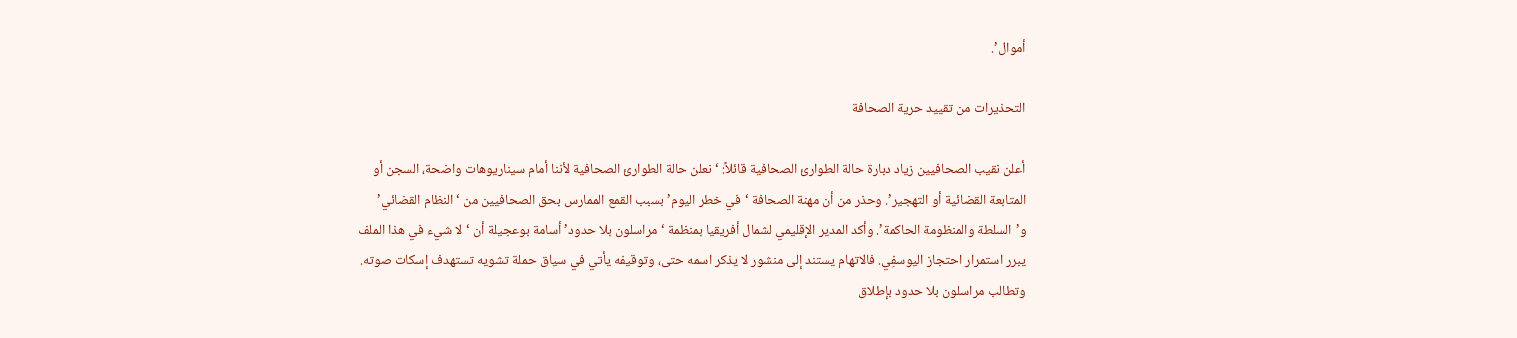أموال’.

التحذيرات من تقييد حرية الصحافة

أعلن نقيب الصحافيين زياد دبارة حالة الطوارئ الصحافية قائلاً: ‘نعلن حالة الطوارئ الصحافية لأننا أمام سيناريوهات واضحة، السجن أو المتابعة القضائية أو التهجير’. وحذر من أن مهنة الصحافة ‘في خطر اليوم’ بسبب القمع الممارس بحق الصحافيين من ‘النظام القضائي’ و’السلطة والمنظومة الحاكمة’. وأكد المدير الإقليمي لشمال أفريقيا بمنظمة ‘مراسلون بلا حدود’ أسامة بوعجيلة أن ‘لا شيء في هذا الملف يبرر استمرار احتجاز اليوسفِي. فالاتهام يستند إلى منشور لا يذكر اسمه حتى، وتوقيفه يأتي في سياق حملة تشويه تستهدف إسكات صوته. وتطالب مراسلون بلا حدود بإطلاق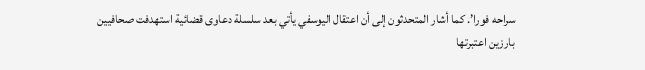سراحه فورا’. كما أشار المتحدثون إلى أن اعتقال اليوسفي يأتي بعد سلسلة دعاوى قضائية استهدفت صحافيين بارزين اعتبرتها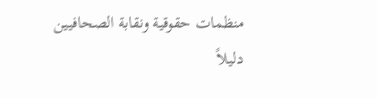منظمات حقوقية ونقابة الصحافيين دليلاً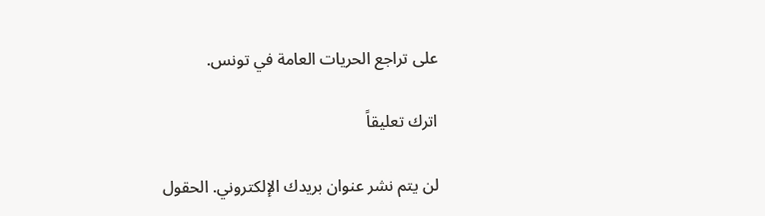على تراجع الحريات العامة في تونس.

اترك تعليقاً

لن يتم نشر عنوان بريدك الإلكتروني. الحقول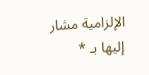الإلزامية مشار إليها بـ *